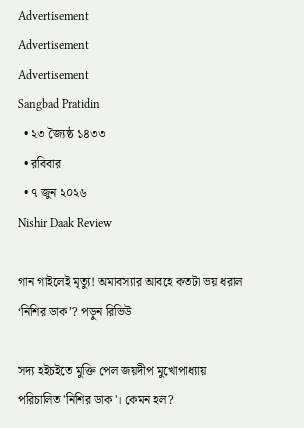Advertisement
Advertisement
Advertisement
Sangbad Pratidin
  • ২৩ জ্যৈষ্ঠ ১৪৩৩
  • রবিবার
  • ৭ জুন ২০২৬
Nishir Daak Review

গান গাইলেই মৃত্যু! অমাবস্যার আবহে কতটা ভয় ধরাল ‘নিশির ডাক’? পড়ুন রিভিউ

সদ্য হইচইতে মুক্তি পেল জয়দীপ মুখোপাধ্যায় পরিচালিত 'নিশির ডাক'। কেমন হল?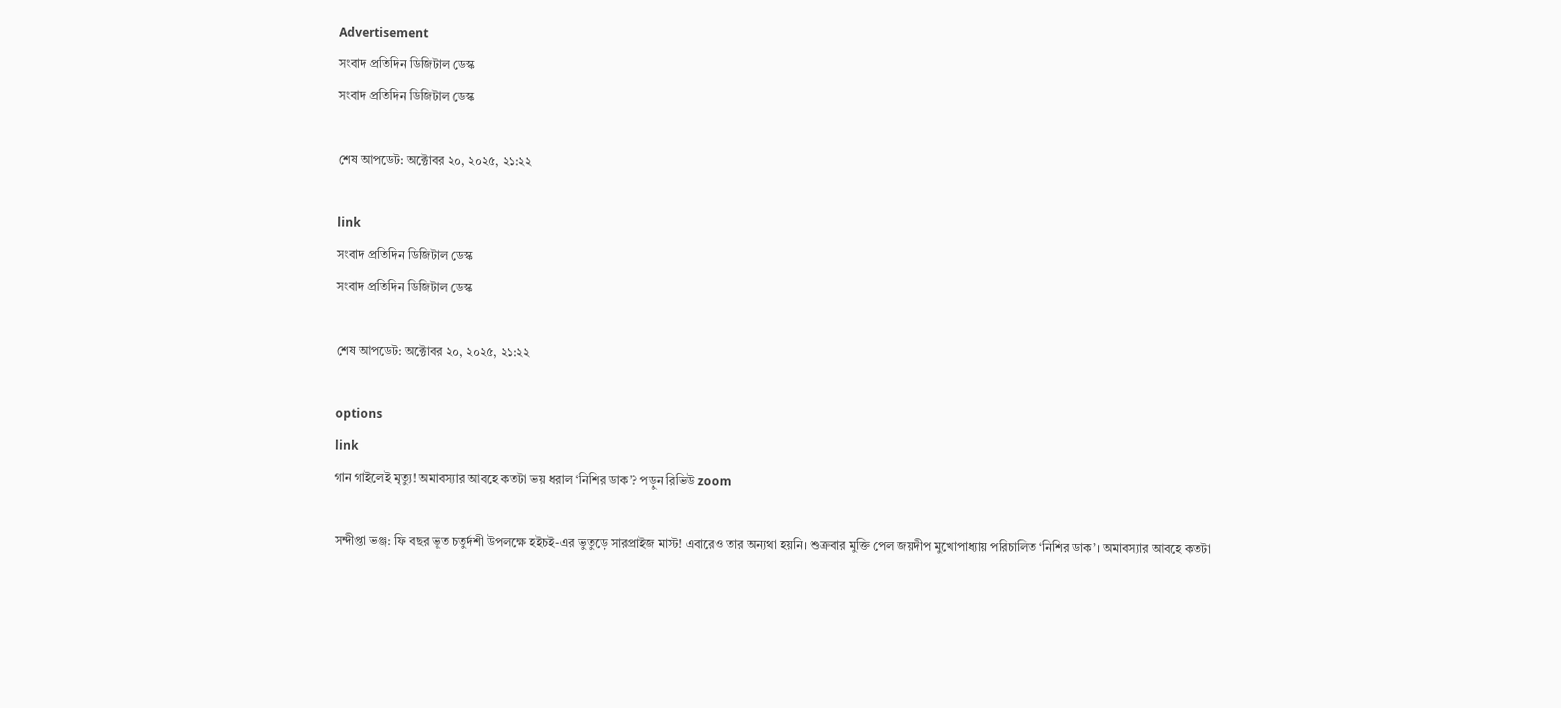Advertisement
সংবাদ প্রতিদিন ডিজিটাল ডেস্ক
সংবাদ প্রতিদিন ডিজিটাল ডেস্ক

শেষ আপডেট: অক্টোবর ২০, ২০২৫, ২১:২২

link
সংবাদ প্রতিদিন ডিজিটাল ডেস্ক
সংবাদ প্রতিদিন ডিজিটাল ডেস্ক

শেষ আপডেট: অক্টোবর ২০, ২০২৫, ২১:২২

options
link
গান গাইলেই মৃত্যু! অমাবস্যার আবহে কতটা ভয় ধরাল ‘নিশির ডাক’? পড়ুন রিভিউ zoom

সন্দীপ্তা ভঞ্জ: ফি বছর ভূত চতুর্দশী উপলক্ষে হইচই-এর ভুতুড়ে সারপ্রাইজ মাস্ট! এবারেও তার অন্যথা হয়নি। শুক্রবার মুক্তি পেল জয়দীপ মুখোপাধ্যায় পরিচালিত ‘নিশির ডাক’। অমাবস্যার আবহে কতটা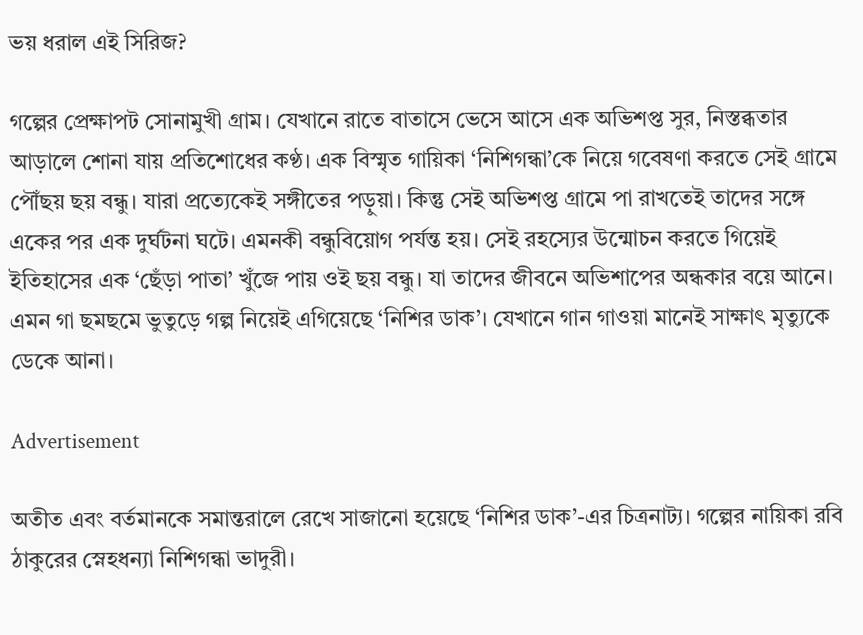ভয় ধরাল এই সিরিজ?

গল্পের প্রেক্ষাপট সোনামুখী গ্রাম। যেখানে রাতে বাতাসে ভেসে আসে এক অভিশপ্ত সুর, নিস্তব্ধতার আড়ালে শোনা যায় প্রতিশোধের কণ্ঠ। এক বিস্মৃত গায়িকা ‘নিশিগন্ধা’কে নিয়ে গবেষণা করতে সেই গ্রামে পৌঁছয় ছয় বন্ধু। যারা প্রত্যেকেই সঙ্গীতের পড়ুয়া। কিন্তু সেই অভিশপ্ত গ্রামে পা রাখতেই তাদের সঙ্গে একের পর এক দুর্ঘটনা ঘটে। এমনকী বন্ধুবিয়োগ পর্যন্ত হয়। সেই রহস্যের উন্মোচন করতে গিয়েই ইতিহাসের এক ‘ছেঁড়া পাতা’ খুঁজে পায় ওই ছয় বন্ধু। যা তাদের জীবনে অভিশাপের অন্ধকার বয়ে আনে। এমন গা ছমছমে ভুতুড়ে গল্প নিয়েই এগিয়েছে ‘নিশির ডাক’। যেখানে গান গাওয়া মানেই সাক্ষাৎ মৃত্যুকে ডেকে আনা।

Advertisement

অতীত এবং বর্তমানকে সমান্তরালে রেখে সাজানো হয়েছে ‘নিশির ডাক’-এর চিত্রনাট্য। গল্পের নায়িকা রবি ঠাকুরের স্নেহধন্যা নিশিগন্ধা ভাদুরী।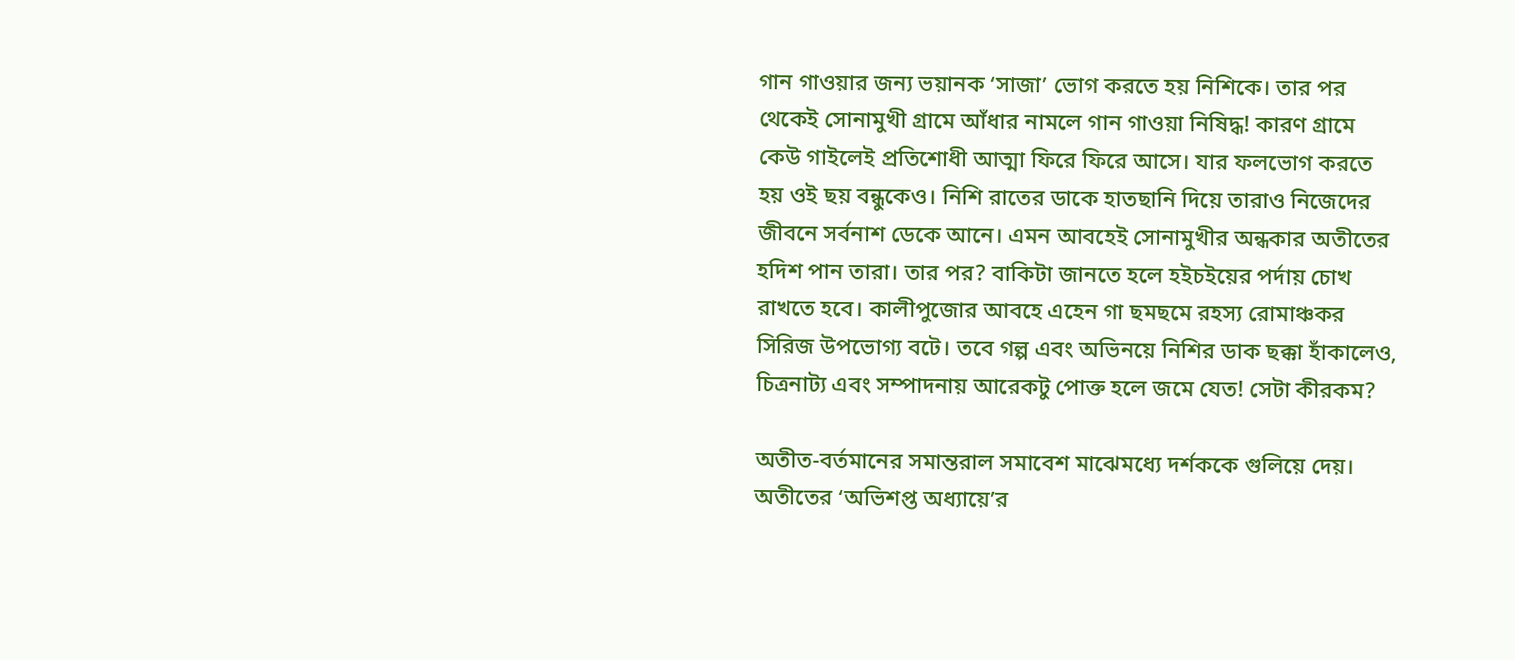গান গাওয়ার জন্য ভয়ানক ‘সাজা’ ভোগ করতে হয় নিশিকে। তার পর থেকেই সোনামুখী গ্রামে আঁধার নামলে গান গাওয়া নিষিদ্ধ! কারণ গ্রামে কেউ গাইলেই প্রতিশোধী আত্মা ফিরে ফিরে আসে। যার ফলভোগ করতে হয় ওই ছয় বন্ধুকেও। নিশি রাতের ডাকে হাতছানি দিয়ে তারাও নিজেদের জীবনে সর্বনাশ ডেকে আনে। এমন আবহেই সোনামুখীর অন্ধকার অতীতের হদিশ পান তারা। তার পর? বাকিটা জানতে হলে হইচইয়ের পর্দায় চোখ রাখতে হবে। কালীপুজোর আবহে এহেন গা ছমছমে রহস্য রোমাঞ্চকর সিরিজ উপভোগ্য বটে। তবে গল্প এবং অভিনয়ে নিশির ডাক ছক্কা হাঁকালেও, চিত্রনাট্য এবং সম্পাদনায় আরেকটু পোক্ত হলে জমে যেত! সেটা কীরকম?

অতীত-বর্তমানের সমান্তরাল সমাবেশ মাঝেমধ্যে দর্শককে গুলিয়ে দেয়। অতীতের ‘অভিশপ্ত অধ্যায়ে’র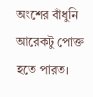অংশের বাঁধুনি আরেকটু পোক্ত হতে পারত।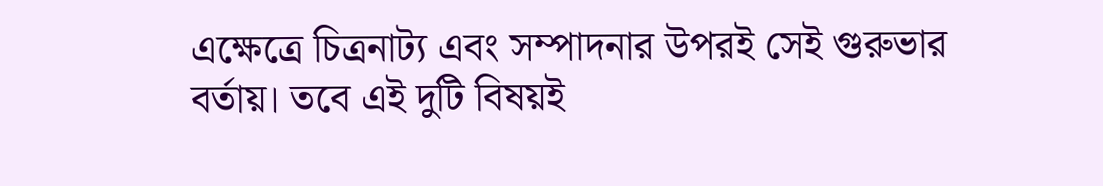এক্ষেত্রে চিত্রনাট্য এবং সম্পাদনার উপরই সেই গুরুভার বর্তায়। তবে এই দুটি বিষয়ই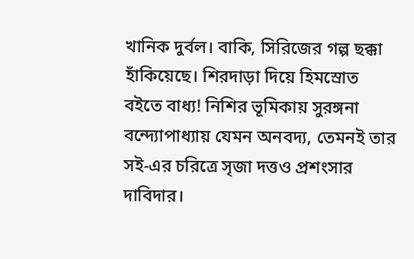খানিক দুর্বল। বাকি, সিরিজের গল্প ছক্কা হাঁকিয়েছে। শিরদাড়া দিয়ে হিমস্রোত বইতে বাধ্য! নিশির ভূমিকায় সুরঙ্গনা বন্দ্যোপাধ্যায় যেমন অনবদ্য, তেমনই তার সই-এর চরিত্রে সৃজা দত্তও প্রশংসার দাবিদার।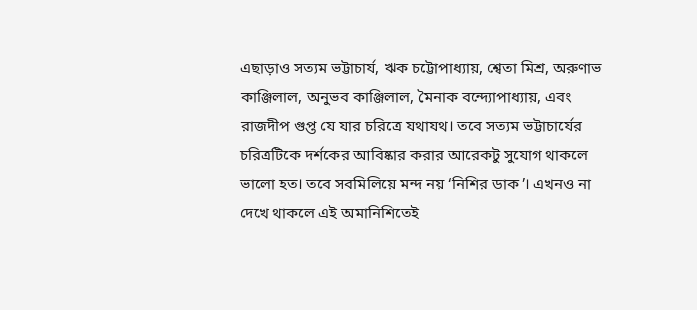এছাড়াও সত্যম ভট্টাচার্য, ঋক চট্টোপাধ্যায়, শ্বেতা মিশ্র, অরুণাভ কাঞ্জিলাল, অনুভব কাঞ্জিলাল, মৈনাক বন্দ্যোপাধ্যায়, এবং রাজদীপ গুপ্ত যে যার চরিত্রে যথাযথ। তবে সত্যম ভট্টাচার্যের চরিত্রটিকে দর্শকের আবিষ্কার করার আরেকটু সুযোগ থাকলে ভালো হত। তবে সবমিলিয়ে মন্দ নয় ‘নিশির ডাক’। এখনও না দেখে থাকলে এই অমানিশিতেই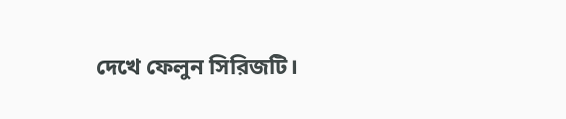দেখে ফেলুন সিরিজটি।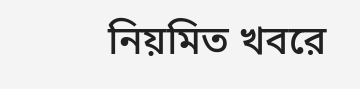নিয়মিত খবরে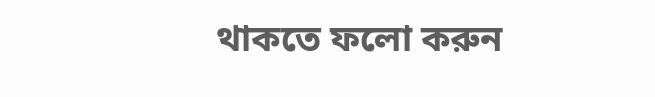থাকতে ফলো করুন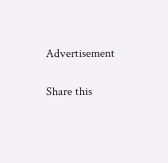Advertisement

Share this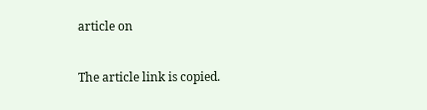article on

The article link is copied.